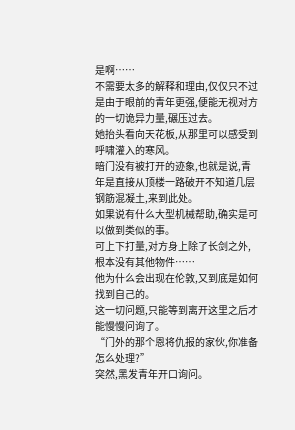是啊……
不需要太多的解释和理由,仅仅只不过是由于眼前的青年更强,便能无视对方的一切诡异力量,碾压过去。
她抬头看向天花板,从那里可以感受到呼啸灌入的寒风。
暗门没有被打开的迹象,也就是说,青年是直接从顶楼一路破开不知道几层钢筋混凝土,来到此处。
如果说有什么大型机械帮助,确实是可以做到类似的事。
可上下打量,对方身上除了长剑之外,根本没有其他物件……
他为什么会出现在伦敦,又到底是如何找到自己的。
这一切问题,只能等到离开这里之后才能慢慢问询了。
“门外的那个恩将仇报的家伙,你准备怎么处理?”
突然,黑发青年开口询问。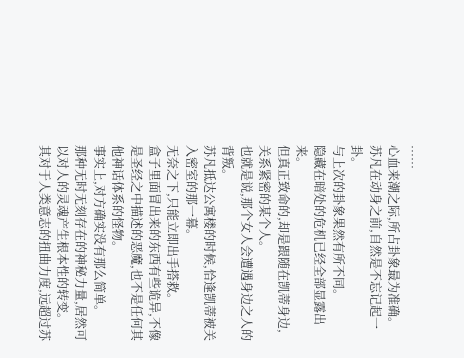……
心血来潮之际,所占卦象最为准确。
苏凡在动身之前,自然是不忘记起一卦。
与上次的卦象果然有所不同。
隐藏在暗处的危机已经全部显露出来。
但真正致命的,却是跟随在凯蒂身边,关系紧密的某个人。
也就是说,那个女人会遭遇身边之人的背叛。
苏凡抵达公寓楼的时候,恰逢凯蒂被关入密室的那一幕。
无奈之下,只能立即出手搭救。
盒子里面冒出来的东西有些诡异,不像是圣经之中描述的恶魔,也不是任何其他神话体系的怪物。
事实上,对方确实没有那么简单。
那种无时无刻存在的神秘力量,居然可以对人的灵魂产生根本性的转变。
其对于人类意志的扭曲力度,远超过苏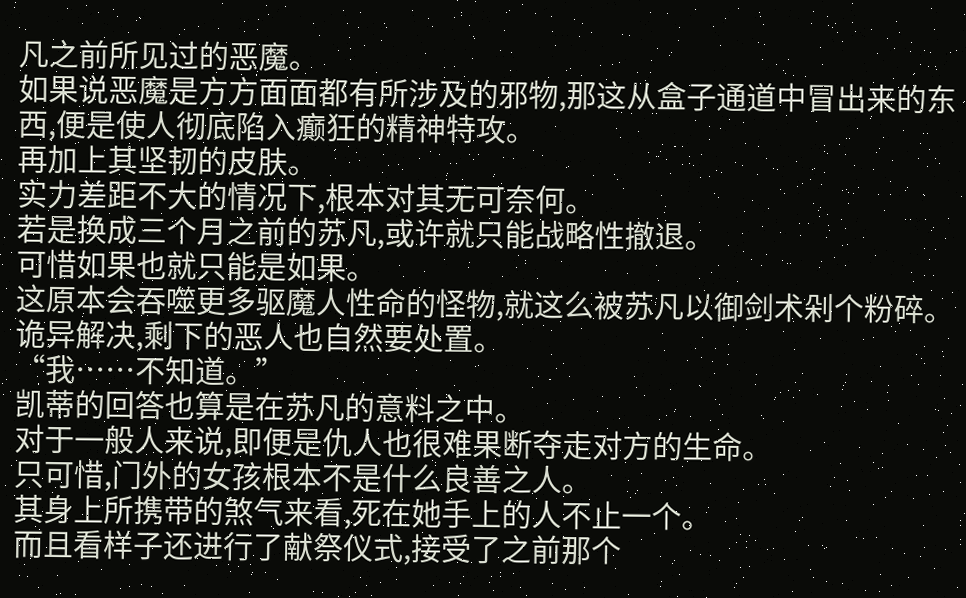凡之前所见过的恶魔。
如果说恶魔是方方面面都有所涉及的邪物,那这从盒子通道中冒出来的东西,便是使人彻底陷入癫狂的精神特攻。
再加上其坚韧的皮肤。
实力差距不大的情况下,根本对其无可奈何。
若是换成三个月之前的苏凡,或许就只能战略性撤退。
可惜如果也就只能是如果。
这原本会吞噬更多驱魔人性命的怪物,就这么被苏凡以御剑术剁个粉碎。
诡异解决,剩下的恶人也自然要处置。
“我……不知道。”
凯蒂的回答也算是在苏凡的意料之中。
对于一般人来说,即便是仇人也很难果断夺走对方的生命。
只可惜,门外的女孩根本不是什么良善之人。
其身上所携带的煞气来看,死在她手上的人不止一个。
而且看样子还进行了献祭仪式,接受了之前那个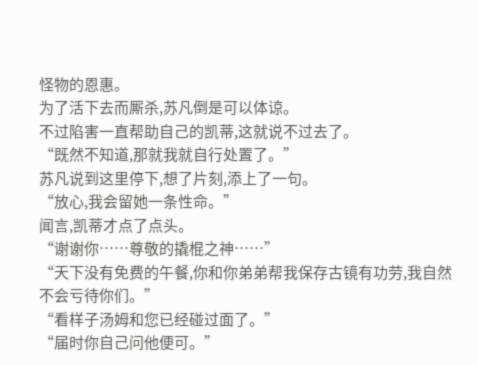怪物的恩惠。
为了活下去而厮杀,苏凡倒是可以体谅。
不过陷害一直帮助自己的凯蒂,这就说不过去了。
“既然不知道,那就我就自行处置了。”
苏凡说到这里停下,想了片刻,添上了一句。
“放心,我会留她一条性命。”
闻言,凯蒂才点了点头。
“谢谢你……尊敬的撬棍之神……”
“天下没有免费的午餐,你和你弟弟帮我保存古镜有功劳,我自然不会亏待你们。”
“看样子汤姆和您已经碰过面了。”
“届时你自己问他便可。”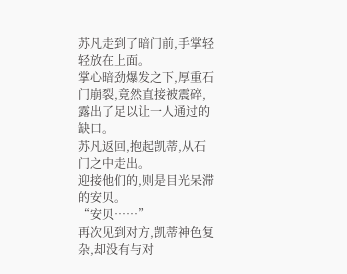苏凡走到了暗门前,手掌轻轻放在上面。
掌心暗劲爆发之下,厚重石门崩裂,竟然直接被震碎,露出了足以让一人通过的缺口。
苏凡返回,抱起凯蒂,从石门之中走出。
迎接他们的,则是目光呆滞的安贝。
“安贝……”
再次见到对方,凯蒂神色复杂,却没有与对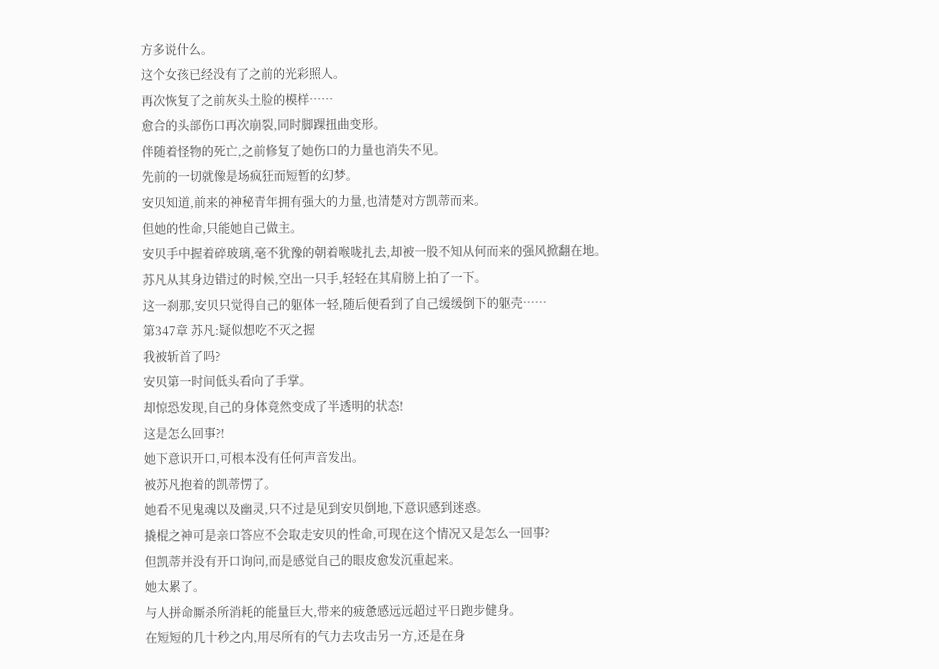方多说什么。
这个女孩已经没有了之前的光彩照人。
再次恢复了之前灰头土脸的模样……
愈合的头部伤口再次崩裂,同时脚踝扭曲变形。
伴随着怪物的死亡,之前修复了她伤口的力量也消失不见。
先前的一切就像是场疯狂而短暂的幻梦。
安贝知道,前来的神秘青年拥有强大的力量,也清楚对方凯蒂而来。
但她的性命,只能她自己做主。
安贝手中握着碎玻璃,毫不犹豫的朝着喉咙扎去,却被一股不知从何而来的强风掀翻在地。
苏凡从其身边错过的时候,空出一只手,轻轻在其肩膀上拍了一下。
这一刹那,安贝只觉得自己的躯体一轻,随后便看到了自己缓缓倒下的躯壳……
第347章 苏凡:疑似想吃不灭之握
我被斩首了吗?
安贝第一时间低头看向了手掌。
却惊恐发现,自己的身体竟然变成了半透明的状态!
这是怎么回事?!
她下意识开口,可根本没有任何声音发出。
被苏凡抱着的凯蒂愣了。
她看不见鬼魂以及幽灵,只不过是见到安贝倒地,下意识感到迷惑。
撬棍之神可是亲口答应不会取走安贝的性命,可现在这个情况又是怎么一回事?
但凯蒂并没有开口询问,而是感觉自己的眼皮愈发沉重起来。
她太累了。
与人拼命厮杀所消耗的能量巨大,带来的疲惫感远远超过平日跑步健身。
在短短的几十秒之内,用尽所有的气力去攻击另一方,还是在身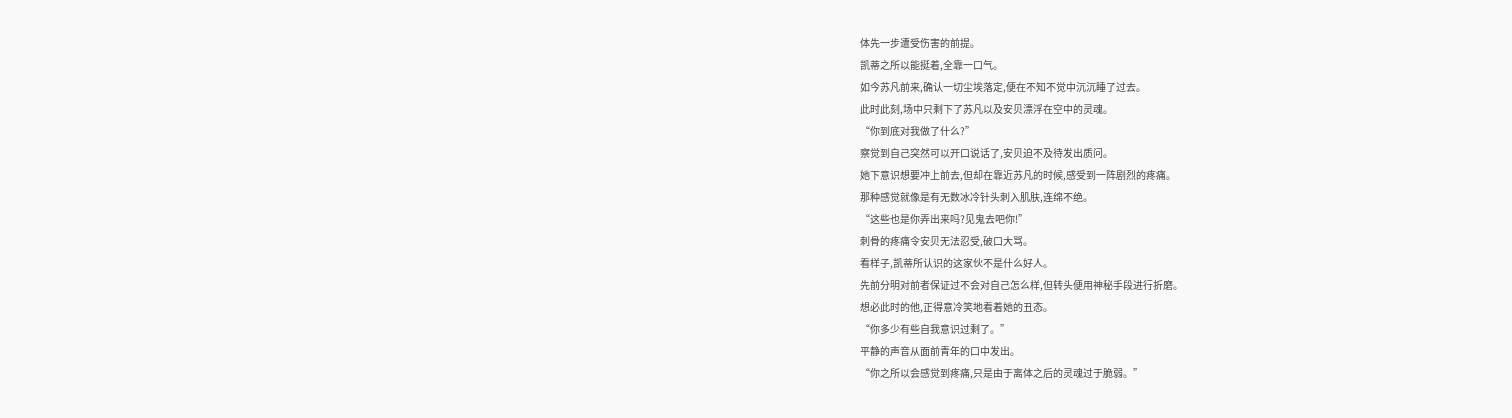体先一步遭受伤害的前提。
凯蒂之所以能挺着,全靠一口气。
如今苏凡前来,确认一切尘埃落定,便在不知不觉中沉沉睡了过去。
此时此刻,场中只剩下了苏凡以及安贝漂浮在空中的灵魂。
“你到底对我做了什么?”
察觉到自己突然可以开口说话了,安贝迫不及待发出质问。
她下意识想要冲上前去,但却在靠近苏凡的时候,感受到一阵剧烈的疼痛。
那种感觉就像是有无数冰冷针头刺入肌肤,连绵不绝。
“这些也是你弄出来吗?见鬼去吧你!”
刺骨的疼痛令安贝无法忍受,破口大骂。
看样子,凯蒂所认识的这家伙不是什么好人。
先前分明对前者保证过不会对自己怎么样,但转头便用神秘手段进行折磨。
想必此时的他,正得意冷笑地看着她的丑态。
“你多少有些自我意识过剩了。”
平静的声音从面前青年的口中发出。
“你之所以会感觉到疼痛,只是由于离体之后的灵魂过于脆弱。”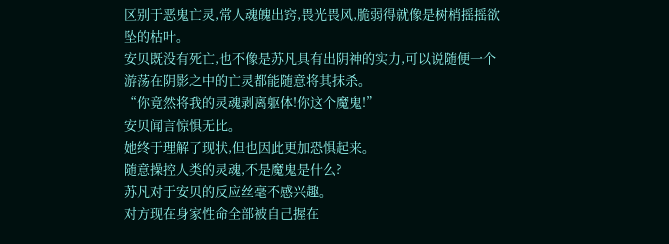区别于恶鬼亡灵,常人魂魄出窍,畏光畏风,脆弱得就像是树梢摇摇欲坠的枯叶。
安贝既没有死亡,也不像是苏凡具有出阴神的实力,可以说随便一个游荡在阴影之中的亡灵都能随意将其抹杀。
“你竟然将我的灵魂剥离躯体!你这个魔鬼!”
安贝闻言惊惧无比。
她终于理解了现状,但也因此更加恐惧起来。
随意操控人类的灵魂,不是魔鬼是什么?
苏凡对于安贝的反应丝毫不感兴趣。
对方现在身家性命全部被自己握在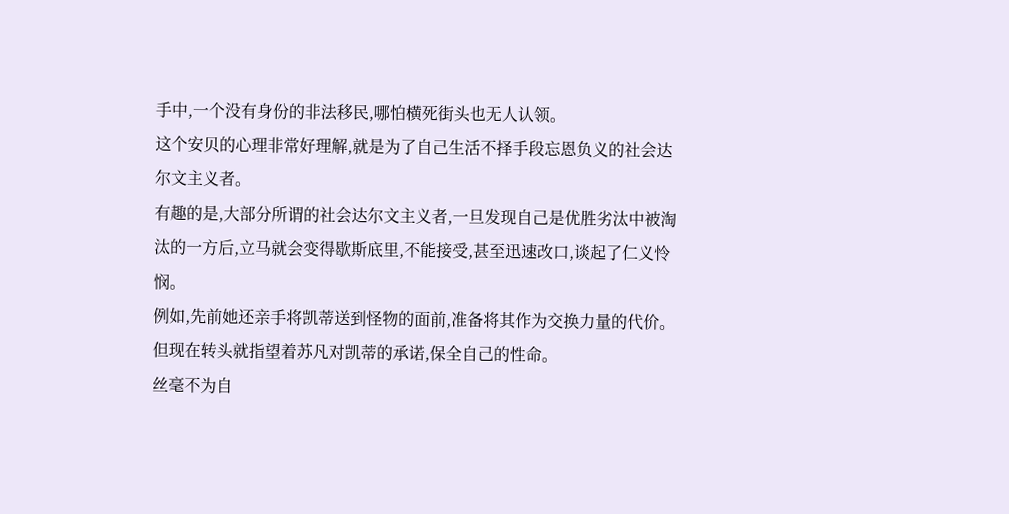手中,一个没有身份的非法移民,哪怕横死街头也无人认领。
这个安贝的心理非常好理解,就是为了自己生活不择手段忘恩负义的社会达尔文主义者。
有趣的是,大部分所谓的社会达尔文主义者,一旦发现自己是优胜劣汰中被淘汰的一方后,立马就会变得歇斯底里,不能接受,甚至迅速改口,谈起了仁义怜悯。
例如,先前她还亲手将凯蒂送到怪物的面前,准备将其作为交换力量的代价。
但现在转头就指望着苏凡对凯蒂的承诺,保全自己的性命。
丝毫不为自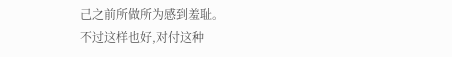己之前所做所为感到羞耻。
不过这样也好,对付这种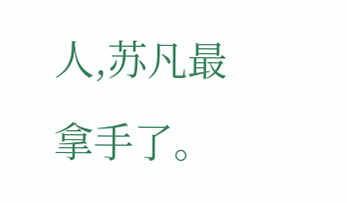人,苏凡最拿手了。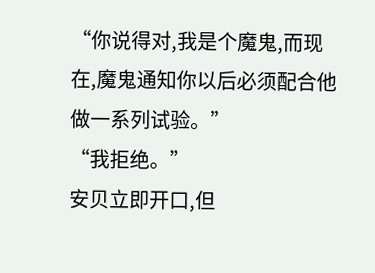“你说得对,我是个魔鬼,而现在,魔鬼通知你以后必须配合他做一系列试验。”
“我拒绝。”
安贝立即开口,但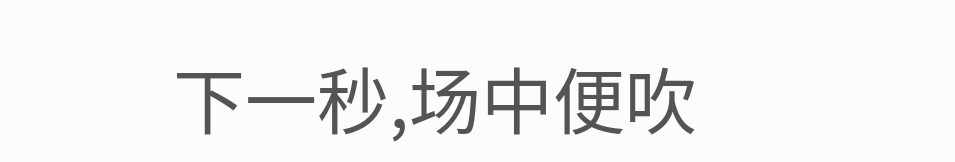下一秒,场中便吹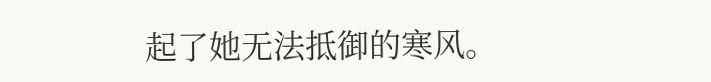起了她无法抵御的寒风。